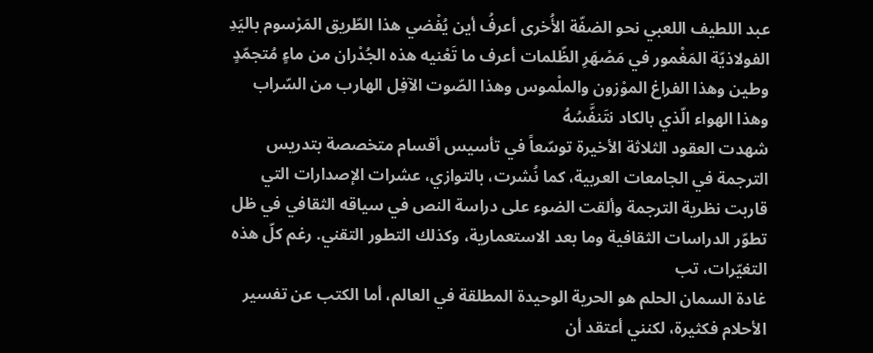عبد اللطيف اللعبي نحو الضفّة الأُخرى أعرفُ أين يُفْضي هذا الطّريق المَرْسوم باليَدِ الفولاذيّة المَغْمور في مَصْهَرِ الظّلمات أعرف ما تَعْنيه هذه الجُدْران من ماءٍ مُتجمّدٍ وطين وهذا الفراغ الموْزون والملْموس وهذا الصّوت الآفِل الهارب من السّراب وهذا الهواء الّذي بالكاد نتَنفَّسُهُ
شهدت العقود الثلاثة الأخيرة توسّعاً في تأسيس أقسام متخصصة بتدريس الترجمة في الجامعات العربية، كما نُشرت، بالتوازي، عشرات الإصدارات التي قاربت نظرية الترجمة وألقت الضوء على دراسة النص في سياقه الثقافي في ظل تطوّر الدراسات الثقافية وما بعد الاستعمارية، وكذلك التطور التقني. رغم كلّ هذه التغيّرات، تب
غادة السمان الحلم هو الحرية الوحيدة المطلقة في العالم، أما الكتب عن تفسير الأحلام فكثيرة، لكنني أعتقد أن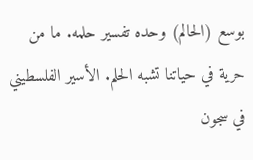بوسع (الحالم) وحده تفسير حلمه. ما من حرية في حياتنا تشبه الحلم. الأسير الفلسطيني في سجون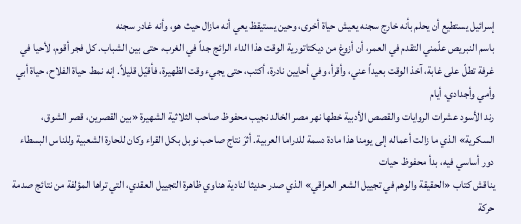إسرائيل يستطيع أن يحلم بأنه خارج سجنه يعيش حياة أخرى، وحين يستيقظ يعي أنه مازال حيث هو، وأنه غادر سجنه
باسم النبريص علّمني التقدم في العمر، أن أزوغ من ديكتاتورية الوقت هذا الداء الرائج جداً في الغرب، حتى بين الشباب. كل فجر أقوم، لأحيا في غرفة تطلّ على غابة، آخذ الوقت بعيداً عني، وأقرأ، وفي أحايين نادرة، أكتب، حتى يجيء وقت الظهيرة، فأقيّل قليلاً. إنه نمط حياة الفلاح، حياة أبي وأمي وأجدادي، أيام
رند الأسود عشرات الروايات والقصص الأدبية خطها نهر مصر الخالد نجيب محفوظ صاحب الثلاثية الشهيرة «بين القصرين، قصر الشوق، السكرية» الذي ما زالت أعماله إلى يومنا هذا مادة دسمة للدراما العربية. أثرَ نتاج صاحب نوبل بكل القراء وكان للحارة الشعبية وللناس البسطاء دور أساسي فيه، بدأ محفوظ حيات
يناقش كتاب «الحقيقة والوهم في تجييل الشعر العراقي» الذي صدر حديثا لنادية هناوي ظاهرة التجييل العقدي، التي تراها المؤلفة من نتائج صدمة حركة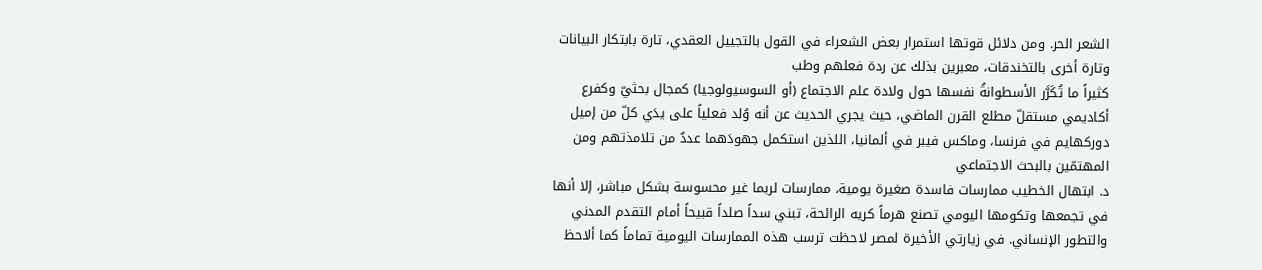الشعر الحر. ومن دلائل قوتها استمرار بعض الشعراء في القول بالتجييل العقدي، تارة بابتكار البيانات وتارة أخرى بالتخندقات، معبرين بذلك عن ردة فعلهم وطب
كثيراً ما تُكَرَّر الأسطوانةُ نفسها حول ولادة علم الاجتماع (أو السوسيولوجيا) كمجال بحثيّ وكفرع أكاديمي مستقلّ مطلع القرن الماضي، حيث يجري الحديث عن أنه وُلد فعلياً على يدَي كلّ من إميل دوركهايم في فرنسا، وماكس فيبر في ألمانيا، اللذين استكمل جهودَهما عددٌ من تلامذتهم ومن المهتمّين بالبحث الاجتماعي
د. ابتهال الخطيب ممارسات فاسدة صغيرة يومية، ممارسات لربما غير محسوسة بشكل مباشر، إلا أنها في تجمعها وتكومها اليومي تصنع هرماً كريه الرائحة، تبني سداً صلداً قبيحاً أمام التقدم المدني والتطور الإنساني. في زيارتي الأخيرة لمصر لاحظت ترسب هذه الممارسات اليومية تماماً كما ألاحظ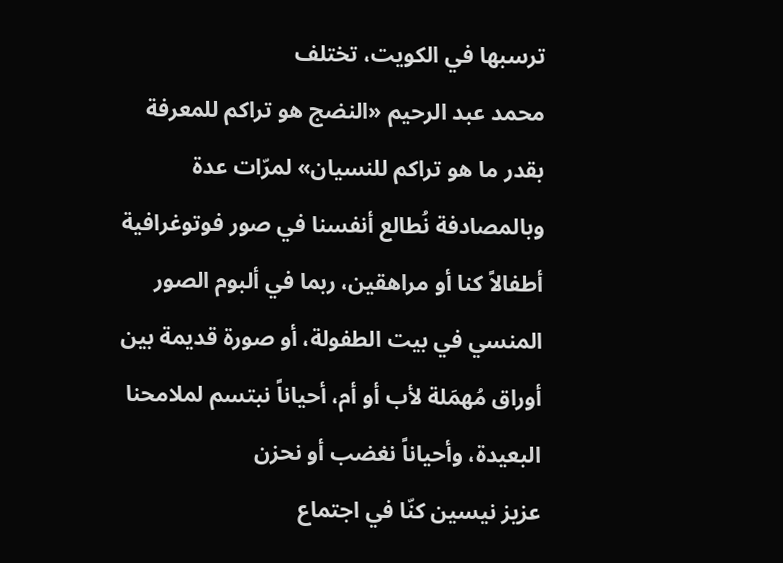ترسبها في الكويت، تختلف
محمد عبد الرحيم «النضج هو تراكم للمعرفة بقدر ما هو تراكم للنسيان» لمرّات عدة وبالمصادفة نُطالع أنفسنا في صور فوتوغرافية أطفالاً كنا أو مراهقين، ربما في ألبوم الصور المنسي في بيت الطفولة، أو صورة قديمة بين أوراق مُهمَلة لأب أو أم، أحياناً نبتسم لملامحنا البعيدة، وأحياناً نغضب أو نحزن
عزيز نيسين كنّا في اجتماع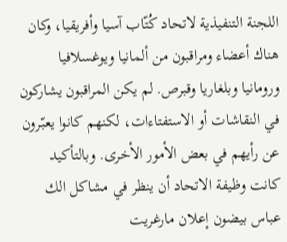اللجنة التنفيذية لاتحاد كُتّاب آسيا وأفريقيا، وكان هناك أعضاء ومراقبون من ألمانيا ويوغسلافيا ورومانيا وبلغاريا وقبرص. لم يكن المراقبون يشاركون في النقاشات أو الاستفتاءات، لكنهم كانوا يعبّرون عن رأيهم في بعض الأمور الأخرى. وبالتأكيد كانت وظيفة الاتحاد أن ينظر في مشاكل الك
عباس بيضون إعلان مارغريت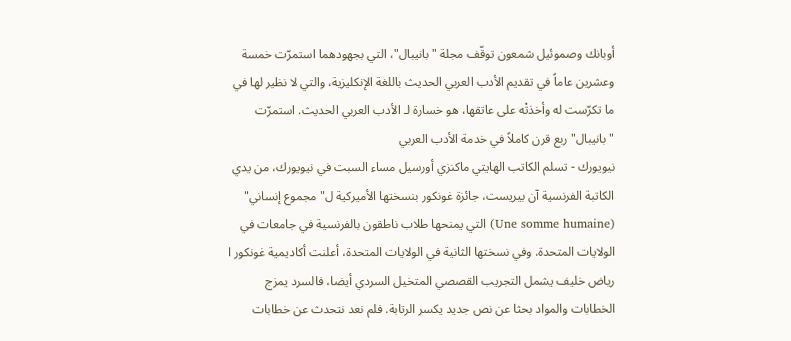أوبانك وصموئيل شمعون توقّف مجلة "بانيبال"، التي بجهودهما استمرّت خمسة وعشرين عاماً في تقديم الأدب العربي الحديث باللغة الإنكليزية، والتي لا نظير لها في ما تكرّست له وأخذتْه على عاتقها، هو خسارة لـ الأدب العربي الحديث. استمرّت "بانيبال" ربع قرن كاملاً في خدمة الأدب العربي
نيويورك - تسلم الكاتب الهايتي ماكنزي أورسيل مساء السبت في نيويورك، من يدي الكاتبة الفرنسية آن بيريست، جائزة غونكور بنسختها الأميركية ل"مجموع إنساني" (Une somme humaine) التي يمنحها طلاب ناطقون بالفرنسية في جامعات في الولايات المتحدة. وفي نسختها الثانية في الولايات المتحدة، أعلنت أكاديمية غونكور ا
رياض خليف يشمل التجريب القصصي المتخيل السردي أيضا، فالسرد يمزج الخطابات والمواد بحثا عن نص جديد يكسر الرتابة. فلم نعد نتحدث عن خطابات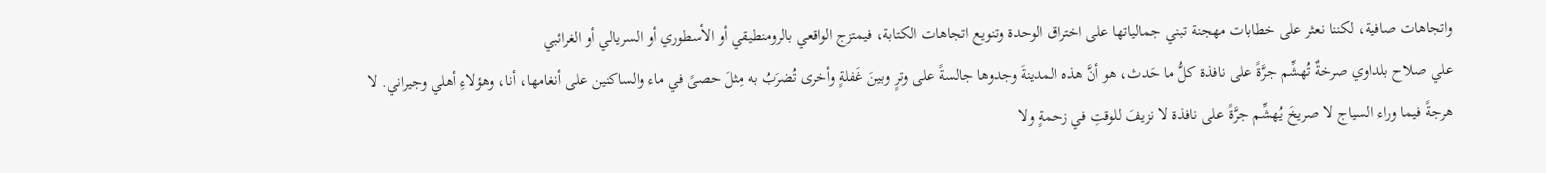واتجاهات صافية، لكننا نعثر على خطابات مهجنة تبني جمالياتها على اختراق الوحدة وتنويع اتجاهات الكتابة، فيمتزج الواقعي بالرومنطيقي أو الأسطوري أو السريالي أو الغرائبي
علي صلاح بلداوي صرخةٌ تُهشِّم جرَّةً على نافذة كلُّ ما حَدث، هو أنَّ هذه المدينةَ وجدوها جالسةً على وترٍ وبينَ غَفلةٍ وأخرى تُضرَبُ به مِثلَ حصىً في ماء والساكنين على أنغامها، أنا، وهؤلاءِ أهلي وجيراني. لا هرجةً فيما وراء السياج لا صريخَ يُهشِّم جرَّةً على نافذة لا نزيفَ للوقتِ في زحمةٍ ولا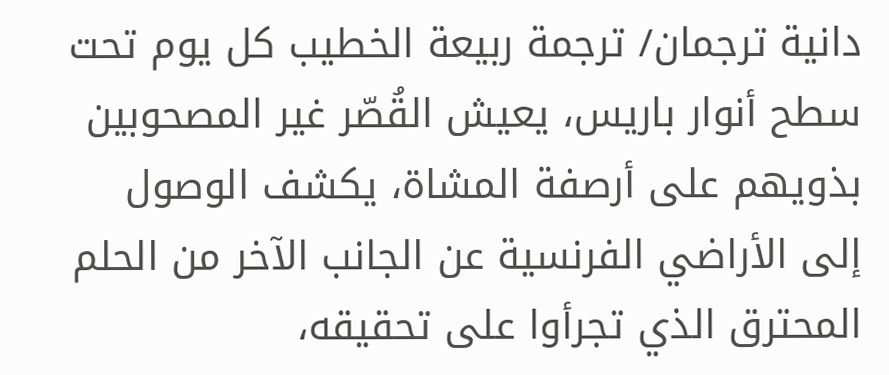دانية ترجمان/ ترجمة ربيعة الخطيب كل يوم تحت سطح أنوار باريس، يعيش القُصّر غير المصحوبين بذويهم على أرصفة المشاة، يكشف الوصول إلى الأراضي الفرنسية عن الجانب الآخر من الحلم المحترق الذي تجرأوا على تحقيقه،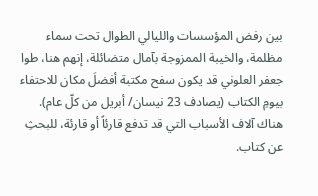بين رفض المؤسسات والليالي الطوال تحت سماء مظلمة، والخيبة الممزوجة بآمال متضائلة، إنهم هنا، طوا
جعفر العلوني قد يكون سفح مكتبة أفضلَ مكان للاحتفاء بيومِ الكتاب (يصادف 23 نيسان/ أبريل من كلّ عام). هناك آلاف الأسباب التي قد تدفع قارئاً أو قارئة، للبحثِ عن كتاب.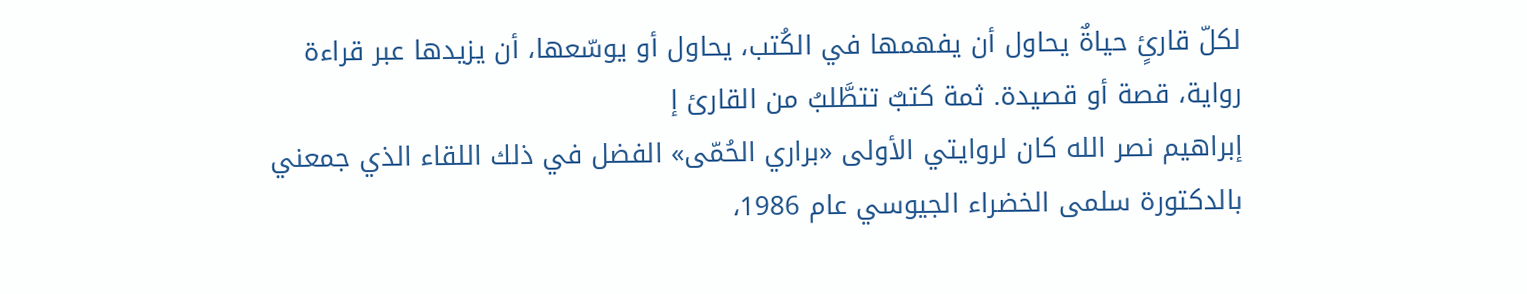لكلّ قارئٍ حياةٌ يحاول أن يفهمها في الكُتب، يحاول أو يوسّعها، أن يزيدها عبر قراءة رواية، قصة أو قصيدة. ثمة كتبٌ تتطَّلبُ من القارئ إ
إبراهيم نصر الله كان لروايتي الأولى «براري الحُمّى» الفضل في ذلك اللقاء الذي جمعني بالدكتورة سلمى الخضراء الجيوسي عام 1986،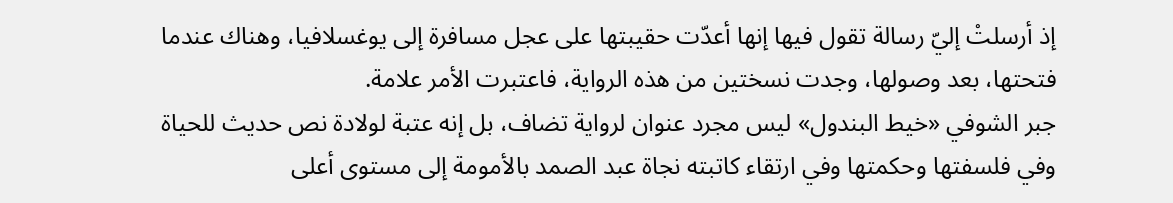إذ أرسلتْ إليّ رسالة تقول فيها إنها أعدّت حقيبتها على عجل مسافرة إلى يوغسلافيا، وهناك عندما فتحتها، بعد وصولها، وجدت نسختين من هذه الرواية، فاعتبرت الأمر علامة.
جبر الشوفي «خيط البندول» ليس مجرد عنوان لرواية تضاف، بل إنه عتبة لولادة نص حديث للحياة وفي فلسفتها وحكمتها وفي ارتقاء كاتبته نجاة عبد الصمد بالأمومة إلى مستوى أعلى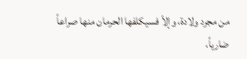من مجرد ولادة، وإلاّ فسيكلفها الحرمان منها صراعاً ضارياً،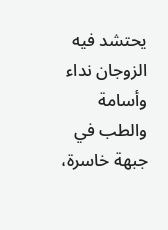يحتشد فيه الزوجان نداء وأسامة والطب في جبهة خاسرة،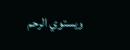ويستوي الرحم